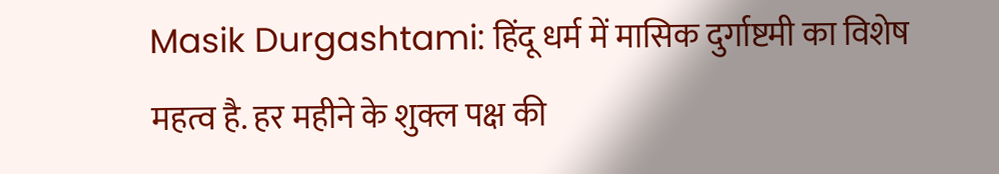Masik Durgashtami: हिंदू धर्म में मासिक दुर्गाष्टमी का विशेष महत्व है. हर महीने के शुक्ल पक्ष की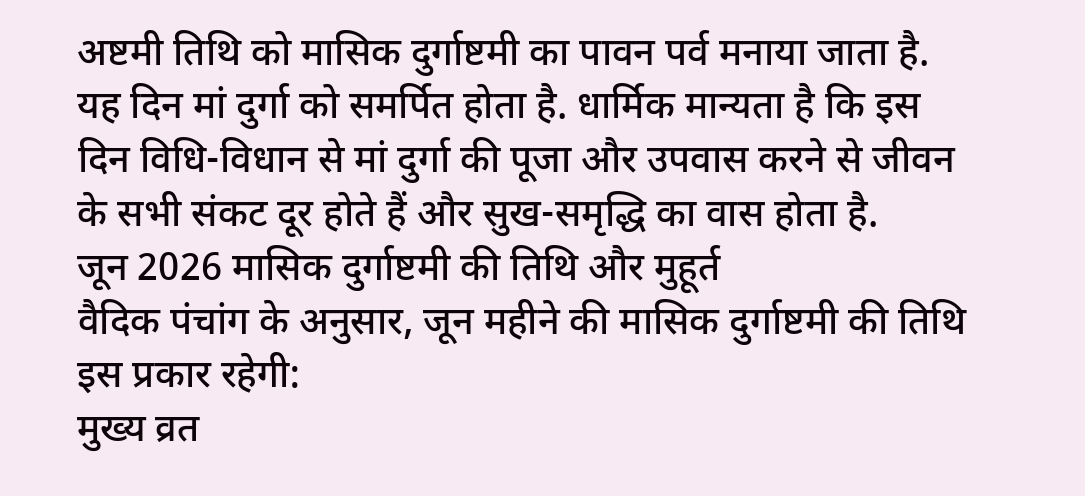अष्टमी तिथि को मासिक दुर्गाष्टमी का पावन पर्व मनाया जाता है. यह दिन मां दुर्गा को समर्पित होता है. धार्मिक मान्यता है कि इस दिन विधि-विधान से मां दुर्गा की पूजा और उपवास करने से जीवन के सभी संकट दूर होते हैं और सुख-समृद्धि का वास होता है.
जून 2026 मासिक दुर्गाष्टमी की तिथि और मुहूर्त
वैदिक पंचांग के अनुसार, जून महीने की मासिक दुर्गाष्टमी की तिथि इस प्रकार रहेगी:
मुख्य व्रत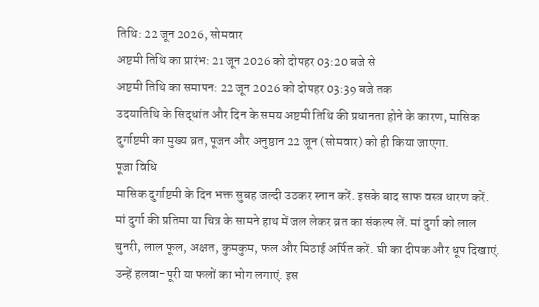तिथि: 22 जून 2026, सोमवार
अष्टमी तिथि का प्रारंभ: 21 जून 2026 को दोपहर 03:20 बजे से
अष्टमी तिथि का समापन: 22 जून 2026 को दोपहर 03:39 बजे तक
उदयातिथि के सिद्धांत और दिन के समय अष्टमी तिथि की प्रधानता होने के कारण, मासिक दुर्गाष्टमी का मुख्य व्रत, पूजन और अनुष्ठान 22 जून (सोमवार) को ही किया जाएगा.
पूजा विधि
मासिक दुर्गाष्टमी के दिन भक्त सुबह जल्दी उठकर स्नान करें. इसके बाद साफ वस्त्र धारण करें. मां दुर्गा की प्रतिमा या चित्र के सामने हाथ में जल लेकर व्रत का संकल्प लें. मां दुर्गा को लाल चुनरी, लाल फूल, अक्षत, कुमकुम, फल और मिठाई अर्पित करें. घी का दीपक और धूप दिखाएं. उन्हें हलवा-पूरी या फलों का भोग लगाएं. इस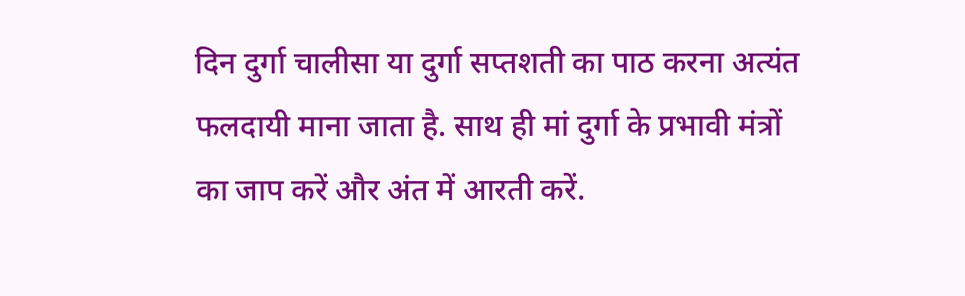दिन दुर्गा चालीसा या दुर्गा सप्तशती का पाठ करना अत्यंत फलदायी माना जाता है. साथ ही मां दुर्गा के प्रभावी मंत्रों का जाप करें और अंत में आरती करें.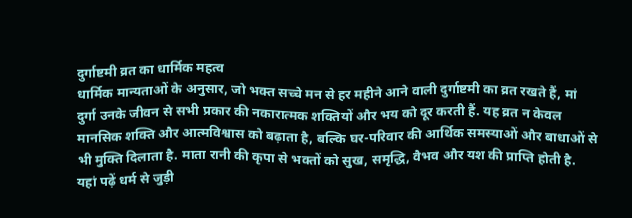दुर्गाष्टमी व्रत का धार्मिक महत्व
धार्मिक मान्यताओं के अनुसार, जो भक्त सच्चे मन से हर महीने आने वाली दुर्गाष्टमी का व्रत रखते हैं, मां दुर्गा उनके जीवन से सभी प्रकार की नकारात्मक शक्तियों और भय को दूर करती हैं. यह व्रत न केवल मानसिक शक्ति और आत्मविश्वास को बढ़ाता है, बल्कि घर-परिवार की आर्थिक समस्याओं और बाधाओं से भी मुक्ति दिलाता है. माता रानी की कृपा से भक्तों को सुख, समृद्धि, वैभव और यश की प्राप्ति होती है.
यहां पढ़ें धर्म से जुड़ी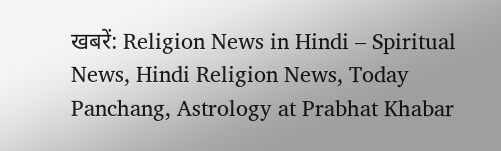खबरें: Religion News in Hindi – Spiritual News, Hindi Religion News, Today Panchang, Astrology at Prabhat Khabar